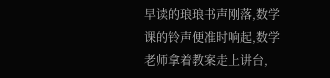早读的琅琅书声刚落,数学课的铃声便准时响起,数学老师拿着教案走上讲台,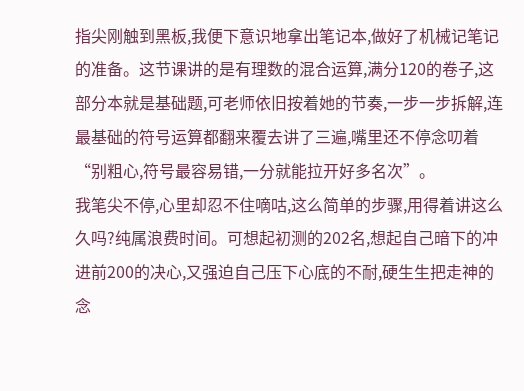指尖刚触到黑板,我便下意识地拿出笔记本,做好了机械记笔记的准备。这节课讲的是有理数的混合运算,满分120的卷子,这部分本就是基础题,可老师依旧按着她的节奏,一步一步拆解,连最基础的符号运算都翻来覆去讲了三遍,嘴里还不停念叨着“别粗心,符号最容易错,一分就能拉开好多名次”。
我笔尖不停,心里却忍不住嘀咕,这么简单的步骤,用得着讲这么久吗?纯属浪费时间。可想起初测的202名,想起自己暗下的冲进前200的决心,又强迫自己压下心底的不耐,硬生生把走神的念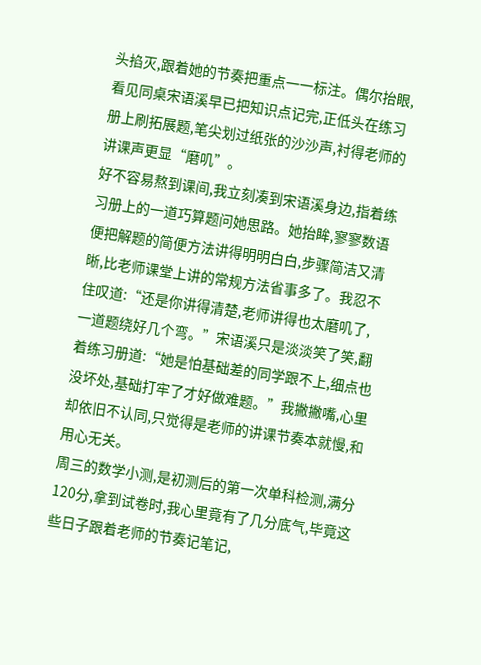头掐灭,跟着她的节奏把重点一一标注。偶尔抬眼,看见同桌宋语溪早已把知识点记完,正低头在练习册上刷拓展题,笔尖划过纸张的沙沙声,衬得老师的讲课声更显“磨叽”。
好不容易熬到课间,我立刻凑到宋语溪身边,指着练习册上的一道巧算题问她思路。她抬眸,寥寥数语便把解题的简便方法讲得明明白白,步骤简洁又清晰,比老师课堂上讲的常规方法省事多了。我忍不住叹道:“还是你讲得清楚,老师讲得也太磨叽了,一道题绕好几个弯。”宋语溪只是淡淡笑了笑,翻着练习册道:“她是怕基础差的同学跟不上,细点也没坏处,基础打牢了才好做难题。”我撇撇嘴,心里却依旧不认同,只觉得是老师的讲课节奏本就慢,和用心无关。
周三的数学小测,是初测后的第一次单科检测,满分120分,拿到试卷时,我心里竟有了几分底气,毕竟这些日子跟着老师的节奏记笔记,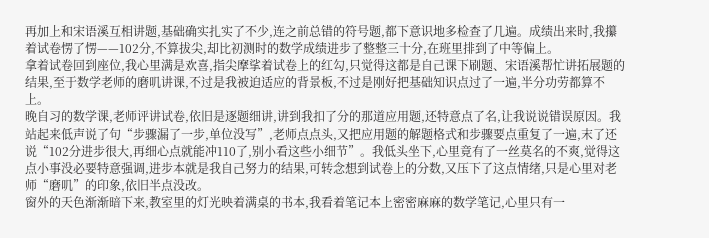再加上和宋语溪互相讲题,基础确实扎实了不少,连之前总错的符号题,都下意识地多检查了几遍。成绩出来时,我攥着试卷愣了愣——102分,不算拔尖,却比初测时的数学成绩进步了整整三十分,在班里排到了中等偏上。
拿着试卷回到座位,我心里满是欢喜,指尖摩挲着试卷上的红勾,只觉得这都是自己课下刷题、宋语溪帮忙讲拓展题的结果,至于数学老师的磨叽讲课,不过是我被迫适应的背景板,不过是刚好把基础知识点过了一遍,半分功劳都算不上。
晚自习的数学课,老师评讲试卷,依旧是逐题细讲,讲到我扣了分的那道应用题,还特意点了名,让我说说错误原因。我站起来低声说了句“步骤漏了一步,单位没写”,老师点点头,又把应用题的解题格式和步骤要点重复了一遍,末了还说“102分进步很大,再细心点就能冲110了,别小看这些小细节”。我低头坐下,心里竟有了一丝莫名的不爽,觉得这点小事没必要特意强调,进步本就是我自己努力的结果,可转念想到试卷上的分数,又压下了这点情绪,只是心里对老师“磨叽”的印象,依旧半点没改。
窗外的天色渐渐暗下来,教室里的灯光映着满桌的书本,我看着笔记本上密密麻麻的数学笔记,心里只有一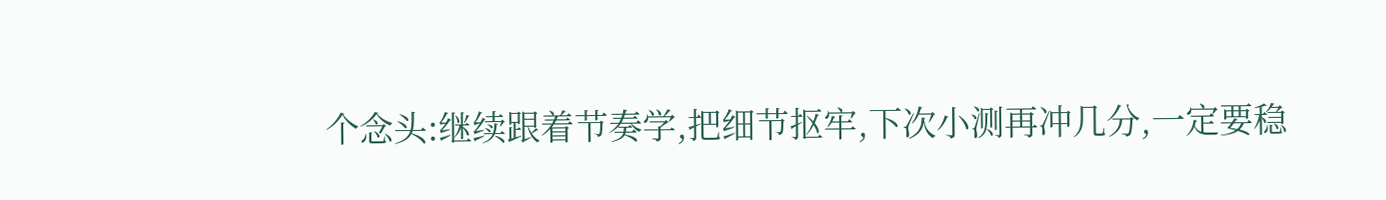个念头:继续跟着节奏学,把细节抠牢,下次小测再冲几分,一定要稳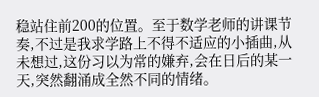稳站住前200的位置。至于数学老师的讲课节奏,不过是我求学路上不得不适应的小插曲,从未想过,这份习以为常的嫌弃,会在日后的某一天,突然翻涌成全然不同的情绪。